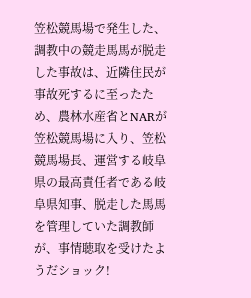笠松競馬場で発生した、調教中の競走馬馬が脱走した事故は、近隣住民が事故死するに至ったため、農林水産省とNARが笠松競馬場に入り、笠松競馬場長、運営する岐阜県の最高責任者である岐阜県知事、脱走した馬馬を管理していた調教師が、事情聴取を受けたようだショック!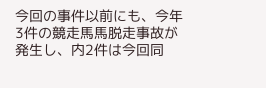今回の事件以前にも、今年3件の競走馬馬脱走事故が発生し、内2件は今回同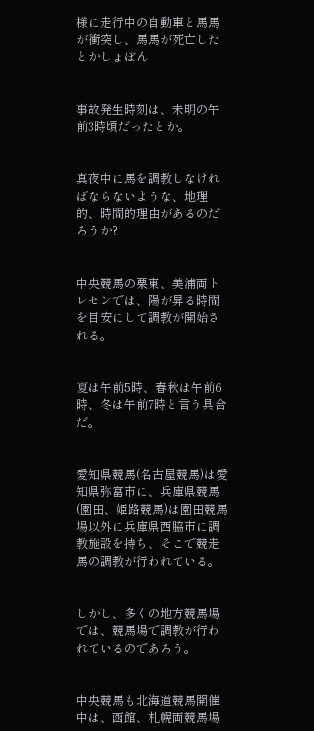様に走行中の自動車と馬馬が衝突し、馬馬が死亡したとかしょぼん


事故発生時刻は、未明の午前3時頃だったとか。


真夜中に馬を調教しなければならないような、地理的、時間的理由があるのだろうか?


中央競馬の栗東、美浦両トレセンでは、陽が昇る時間を目安にして調教が開始される。


夏は午前5時、春秋は午前6時、冬は午前7時と言う具合だ。


愛知県競馬(名古屋競馬)は愛知県弥富市に、兵庫県競馬(園田、姫路競馬)は園田競馬場以外に兵庫県西脇市に調教施設を持ち、そこで競走馬の調教が行われている。


しかし、多くの地方競馬場では、競馬場で調教が行われているのであろう。


中央競馬も北海道競馬開催中は、函館、札幌両競馬場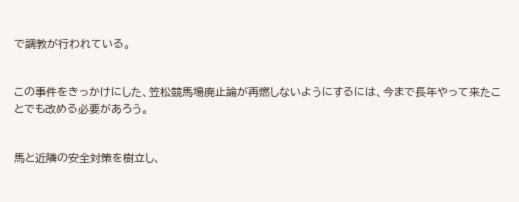で調教が行われている。


この事件をきっかけにした、笠松競馬場廃止論が再燃しないようにするには、今まで長年やって来たことでも改める必要があろう。


馬と近隣の安全対策を樹立し、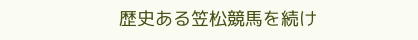歴史ある笠松競馬を続け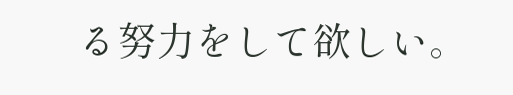る努力をして欲しい。